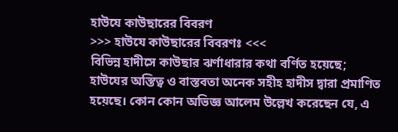হাউযে কাউছারের বিবরণ
>>> হাউযে কাউছারের বিবরণঃ <<<
বিভিন্ন হাদীসে কাউছার ঝর্ণাধারার কথা বর্ণিত হয়েছে; হাউযের অস্তিত্ব ও বাস্তবতা অনেক সহীহ হাদীস দ্বারা প্রমাণিত হয়েছে। কোন কোন অভিজ্ঞ আলেম উল্লেখ করেছেন যে, এ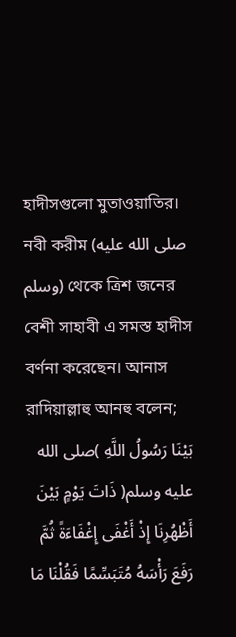হাদীসগুলো মুতাওয়াতির।
নবী করীম (صلى الله عليه وسلم) থেকে ত্ৰিশ জনের বেশী সাহাবী এ সমস্ত হাদীস বর্ণনা করেছেন। আনাস রাদিয়াল্লাহু আনহু বলেন;
بَيْنَا رَسُولُ اللَّهِ )صلى الله عليه وسلم( ذَاتَ يَوْمٍ بَيْنَ أَظْهُرِنَا إِذْ أَغْفَى إِغْفَاءَةً ثُمَّ رَفَعَ رَأْسَهُ مُتَبَسِّمًا فَقُلْنَا مَا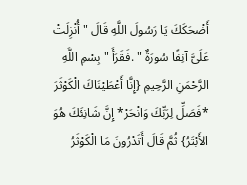أَضْحَكَكَ يَا رَسُولَ اللَّهِ قَالَ " أُنْزِلَتْ عَلَىَّ آنِفًا سُورَةٌ " .فَقَرَأَ " بِسْمِ اللَّهِ الرَّحْمَنِ الرَّحِيمِ {إِنَّا أَعْطَيْنَاكَ الْكَوْثَرَ *فَصَلِّ لِرَبِّكَ وَانْحَرْ* إِنَّ شَانِئَكَ هُوَ الأَبْتَرُ} ثُمَّ قَالَ أَتَدْرُونَ مَا الْكَوْثَرُ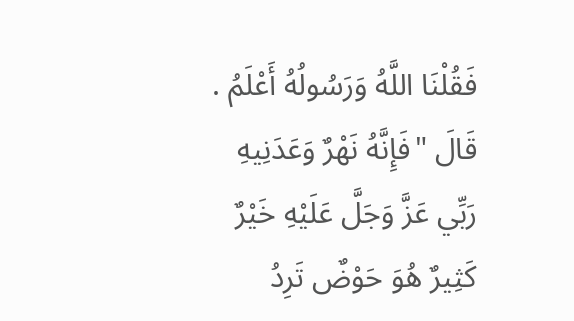فَقُلْنَا اللَّهُ وَرَسُولُهُ أَعْلَمُ . قَالَ "فَإِنَّهُ نَهْرٌ وَعَدَنِيهِ رَبِّي عَزَّ وَجَلَّ عَلَيْهِ خَيْرٌ كَثِيرٌ هُوَ حَوْضٌ تَرِدُ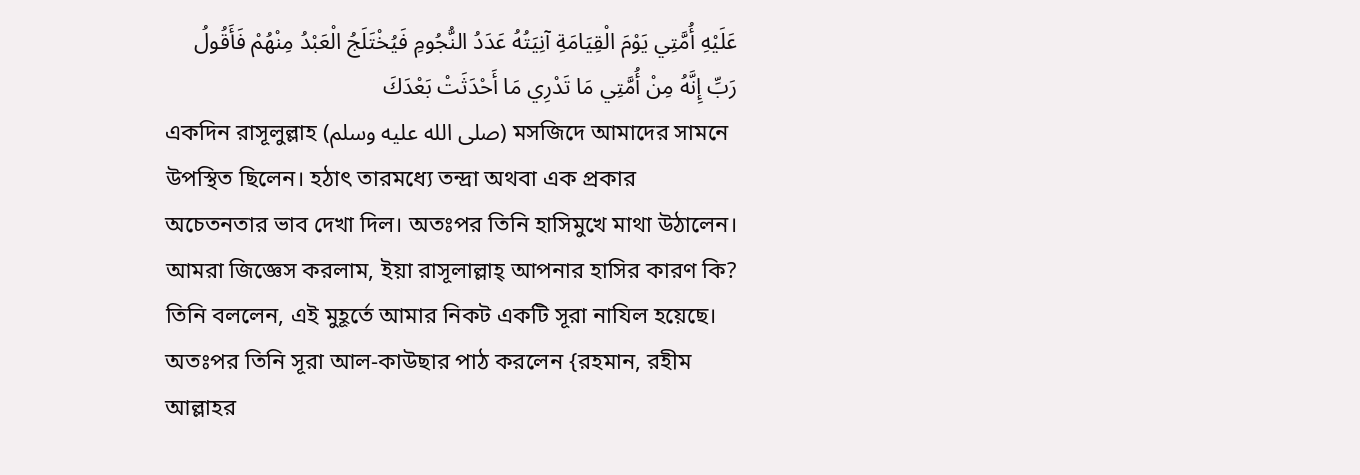عَلَيْهِ أُمَّتِي يَوْمَ الْقِيَامَةِ آنِيَتُهُ عَدَدُ النُّجُومِ فَيُخْتَلَجُ الْعَبْدُ مِنْهُمْ فَأَقُولُ رَبِّ إِنَّهُ مِنْ أُمَّتِي مَا تَدْرِي مَا أَحْدَثَتْ بَعْدَكَ
একদিন রাসূলুল্লাহ (صلى الله عليه وسلم) মসজিদে আমাদের সামনে উপস্থিত ছিলেন। হঠাৎ তারমধ্যে তন্দ্রা অথবা এক প্রকার অচেতনতার ভাব দেখা দিল। অতঃপর তিনি হাসিমুখে মাথা উঠালেন। আমরা জিজ্ঞেস করলাম, ইয়া রাসূলাল্লাহ্ আপনার হাসির কারণ কি? তিনি বললেন, এই মুহূর্তে আমার নিকট একটি সূরা নাযিল হয়েছে।
অতঃপর তিনি সূরা আল-কাউছার পাঠ করলেন {রহমান, রহীম আল্লাহর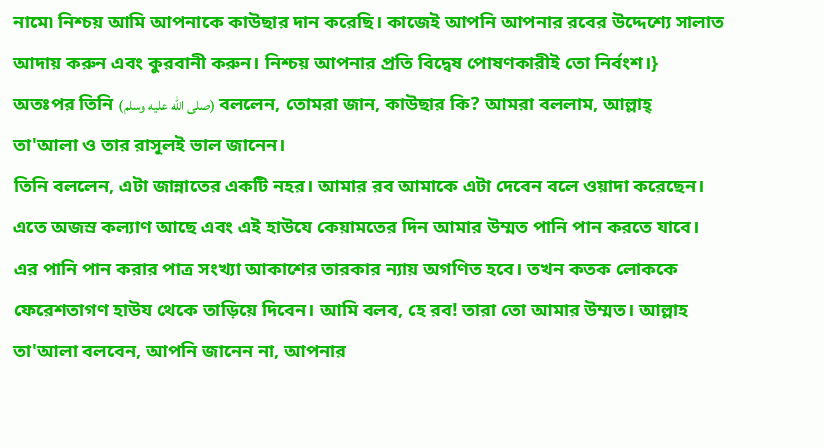নামে৷ নিশ্চয় আমি আপনাকে কাউছার দান করেছি। কাজেই আপনি আপনার রবের উদ্দেশ্যে সালাত আদায় করুন এবং কুরবানী করুন। নিশ্চয় আপনার প্রতি বিদ্বেষ পোষণকারীই তো নির্বংশ।} অতঃপর তিনি (صلى الله عليه وسلم) বললেন, তোমরা জান, কাউছার কি? আমরা বললাম, আল্লাহ্ তা'আলা ও তার রাসূলই ভাল জানেন।
তিনি বললেন, এটা জান্নাতের একটি নহর। আমার রব আমাকে এটা দেবেন বলে ওয়াদা করেছেন। এতে অজস্র কল্যাণ আছে এবং এই হাউযে কেয়ামতের দিন আমার উম্মত পানি পান করতে যাবে। এর পানি পান করার পাত্ৰ সংখ্যা আকাশের তারকার ন্যায় অগণিত হবে। তখন কতক লোককে ফেরেশতাগণ হাউয থেকে তাড়িয়ে দিবেন। আমি বলব, হে রব! তারা তো আমার উম্মত। আল্লাহ তা'আলা বলবেন, আপনি জানেন না, আপনার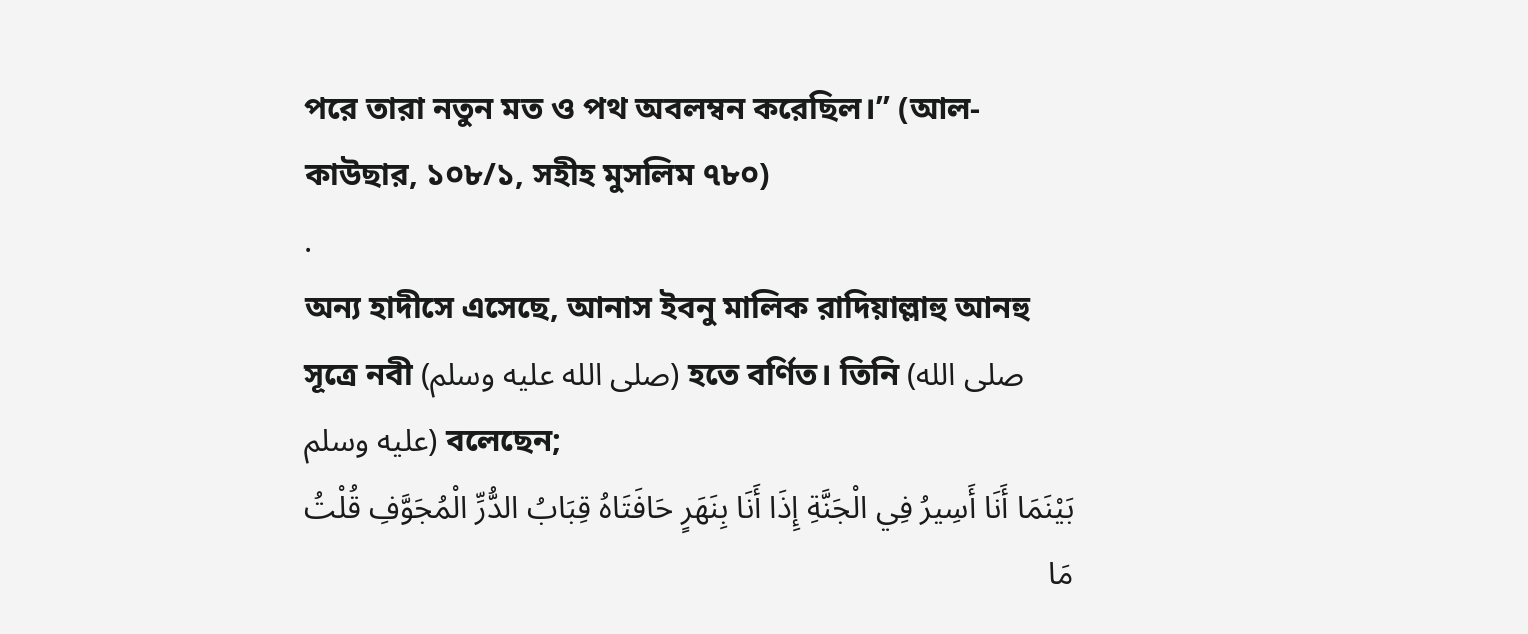পরে তারা নতুন মত ও পথ অবলম্বন করেছিল।” (আল-কাউছার, ১০৮/১, সহীহ মুসলিম ৭৮০)
.
অন্য হাদীসে এসেছে, আনাস ইবনু মালিক রাদিয়াল্লাহু আনহু সূত্রে নবী (صلى الله عليه وسلم) হতে বর্ণিত। তিনি (صلى الله عليه وسلم) বলেছেন;
بَيْنَمَا أَنَا أَسِيرُ فِي الْجَنَّةِ إِذَا أَنَا بِنَهَرٍ حَافَتَاهُ قِبَابُ الدُّرِّ الْمُجَوَّفِ قُلْتُ مَا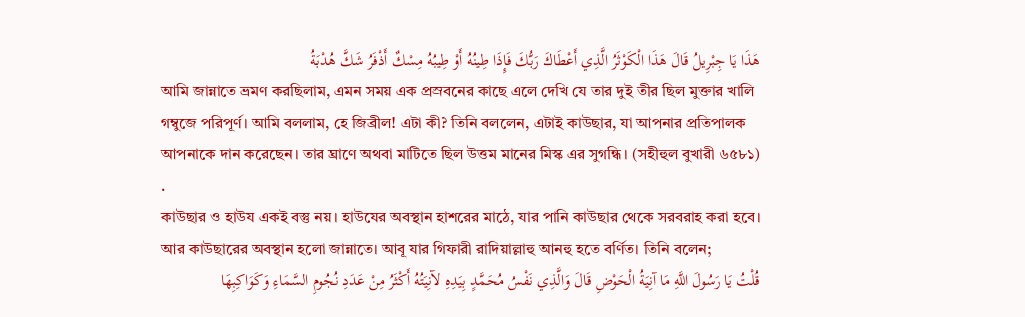هَذَا يَا جِبْرِيلُ قَالَ هَذَا الْكَوْثَرُ الَّذِي أَعْطَاكَ رَبُّكَ فَإِذَا طِينُهُ أَوْ طِيبُهُ مِسْكٌ أَذْفَرُ شَكَّ هُدْبَةُ
আমি জান্নাতে ভ্রমণ করছিলাম, এমন সময় এক প্রস্রবনের কাছে এলে দেখি যে তার দুই তীর ছিল মুক্তার খালি গম্বুজে পরিপূর্ণ। আমি বললাম, হে জিব্রীল! এটা কী? তিনি বললেন, এটাই কাউছার, যা আপনার প্রতিপালক আপনাকে দান করেছেন। তার ঘ্রাণে অথবা মাটিতে ছিল উত্তম মানের মিস্ক এর সুগন্ধি। (সহীহুল বুখারী ৬৫৮১)
.
কাউছার ও হাউয একই বস্তু নয়। হাউযের অবস্থান হাশরের মাঠে, যার পানি কাউছার থেকে সরবরাহ করা হবে। আর কাউছারের অবস্থান হলো জান্নাতে। আবূ যার গিফারী রাদিয়াল্লাহু আনহু হতে বর্ণিত। তিনি বলেন;
قُلْتُ يَا رَسُولَ اللَّهِ مَا آنِيَةُ الْحَوْضِ قَالَ وَالَّذِي نَفْسُ مُحَمَّدٍ بِيَدِهِ لآنِيَتُهُ أَكْثَرُ مِنْ عَدَدِ نُجُومِ السَّمَاءِ وَكَوَاكِبِهَا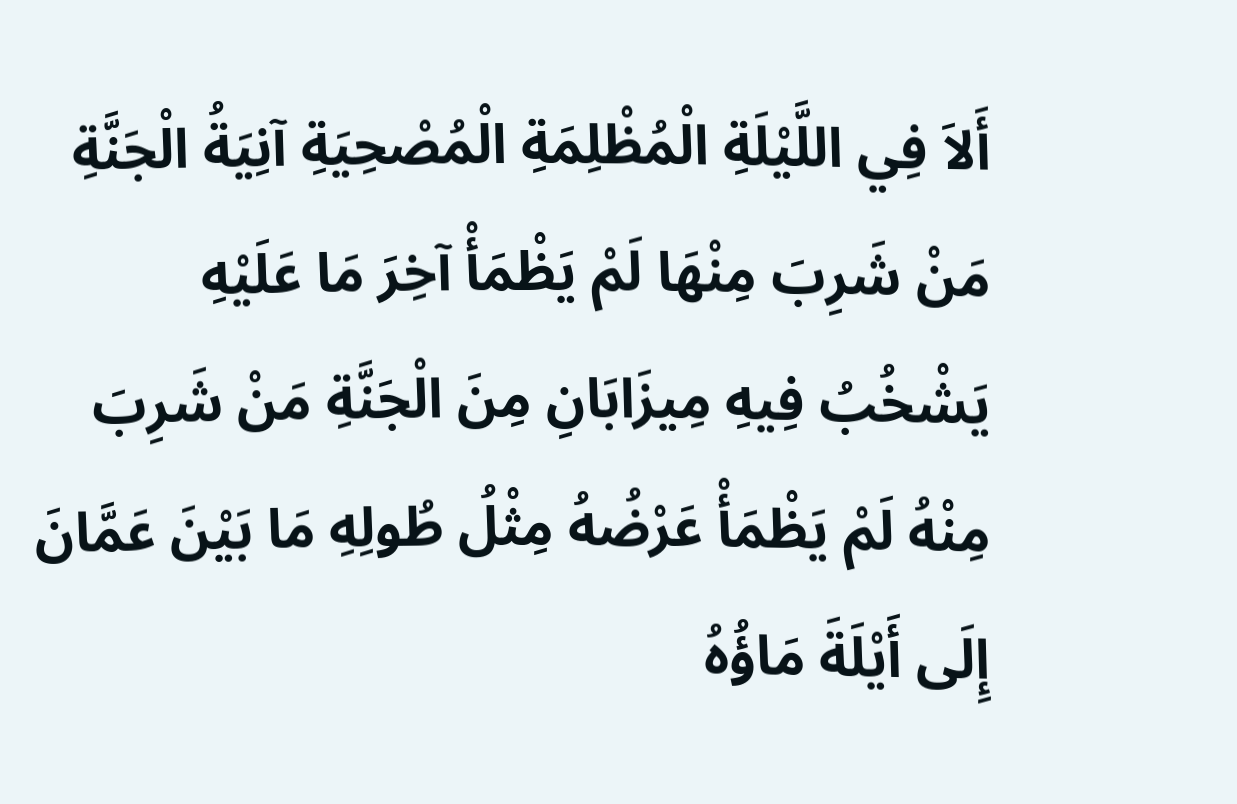أَلاَ فِي اللَّيْلَةِ الْمُظْلِمَةِ الْمُصْحِيَةِ آنِيَةُ الْجَنَّةِ مَنْ شَرِبَ مِنْهَا لَمْ يَظْمَأْ آخِرَ مَا عَلَيْهِ يَشْخُبُ فِيهِ مِيزَابَانِ مِنَ الْجَنَّةِ مَنْ شَرِبَ مِنْهُ لَمْ يَظْمَأْ عَرْضُهُ مِثْلُ طُولِهِ مَا بَيْنَ عَمَّانَ إِلَى أَيْلَةَ مَاؤُهُ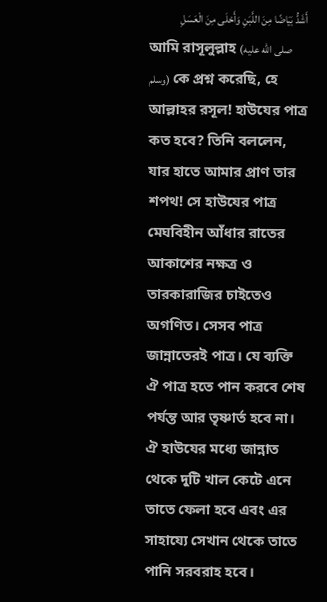أَشَدُّ بَيَاضًا مِنَ اللَّبَنِ وَأَحْلَى مِنَ الْعَسَلِ
আমি রাসূলুল্লাহ (صلى الله عليه وسلم) কে প্রশ্ন করেছি, হে আল্লাহর রসূল! হাউযের পাত্র কত হবে? তিনি বললেন, যার হাতে আমার প্রাণ তার শপথ! সে হাউযের পাত্র মেঘবিহীন আঁধার রাতের আকাশের নক্ষত্র ও তারকারাজির চাইতেও অগণিত। সেসব পাত্র জান্নাতেরই পাত্র। যে ব্যক্তি ঐ পাত্র হতে পান করবে শেষ পর্যন্ত আর তৃষ্ণার্ত হবে না। ঐ হাউযের মধ্যে জান্নাত থেকে দুটি খাল কেটে এনে তাতে ফেলা হবে এবং এর সাহায্যে সেখান থেকে তাতে পানি সরবরাহ হবে।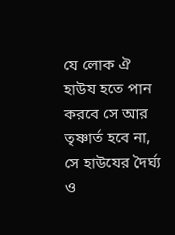যে লোক ঐ হাউয হতে পান করবে সে আর তৃষ্ণার্ত হবে না, সে হাউযের দৈর্ঘ্য ও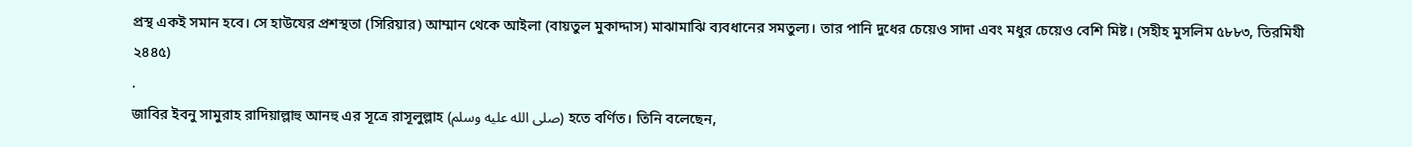প্রস্থ একই সমান হবে। সে হাউযের প্রশস্থতা (সিরিয়ার) আম্মান থেকে আইলা (বায়তুল মুকাদ্দাস) মাঝামাঝি ব্যবধানের সমতুল্য। তার পানি দুধের চেয়েও সাদা এবং মধুর চেয়েও বেশি মিষ্ট। (সহীহ মুসলিম ৫৮৮৩, তিরমিযী ২৪৪৫)
.
জাবির ইবনু সামুরাহ রাদিয়াল্লাহু আনহু এর সূত্রে রাসূলুল্লাহ (صلى الله عليه وسلم) হতে বর্ণিত। তিনি বলেছেন,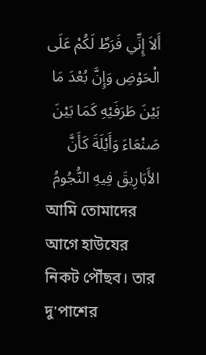أَلاَ إِنِّي فَرَطٌ لَكُمْ عَلَى الْحَوْضِ وَإِنَّ بُعْدَ مَا بَيْنَ طَرَفَيْهِ كَمَا بَيْنَ صَنْعَاءَ وَأَيْلَةَ كَأَنَّ الأَبَارِيقَ فِيهِ النُّجُومُ
আমি তোমাদের আগে হাউযের নিকট পৌঁছব। তার দু'পাশের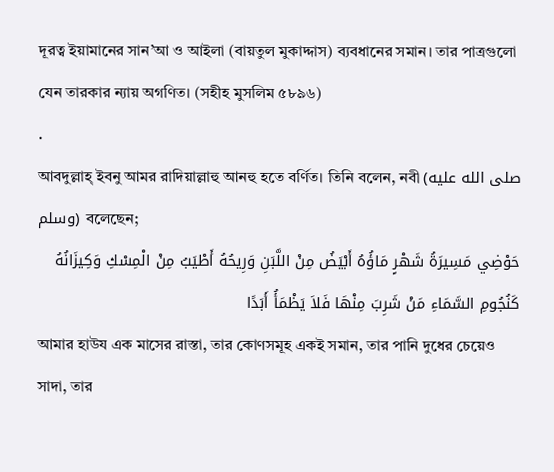দূরত্ব ইয়ামানের সান’আ ও আইলা (বায়তুল মুকাদ্দাস) ব্যবধানের সমান। তার পাত্রগুলো যেন তারকার ন্যায় অগণিত। (সহীহ মুসলিম ৫৮৯৬)
.
আবদুল্লাহ্ ইবনু আমর রাদিয়াল্লাহু আনহু হতে বর্ণিত। তিনি বলেন, নবী (صلى الله عليه وسلم) বলেছেন;
حَوْضِي مَسِيرَةُ شَهْرٍ مَاؤُهُ أَبْيَضُ مِنْ اللَّبَنِ وَرِيحُهُ أَطْيَبُ مِنْ الْمِسْكِ وَكِيزَانُهُ كَنُجُومِ السَّمَاءِ مَنْ شَرِبَ مِنْهَا فَلاَ يَظْمَأُ أَبَدًا
আমার হাউয এক মাসের রাস্তা, তার কোণসমূহ একই সমান, তার পানি দুধের চেয়েও সাদা, তার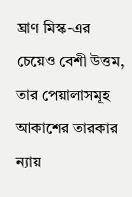ঘ্রাণ মিস্ক-এর চেয়েও বেশী উত্তম, তার পেয়ালাসমূহ আকাশের তারকার ন্যায়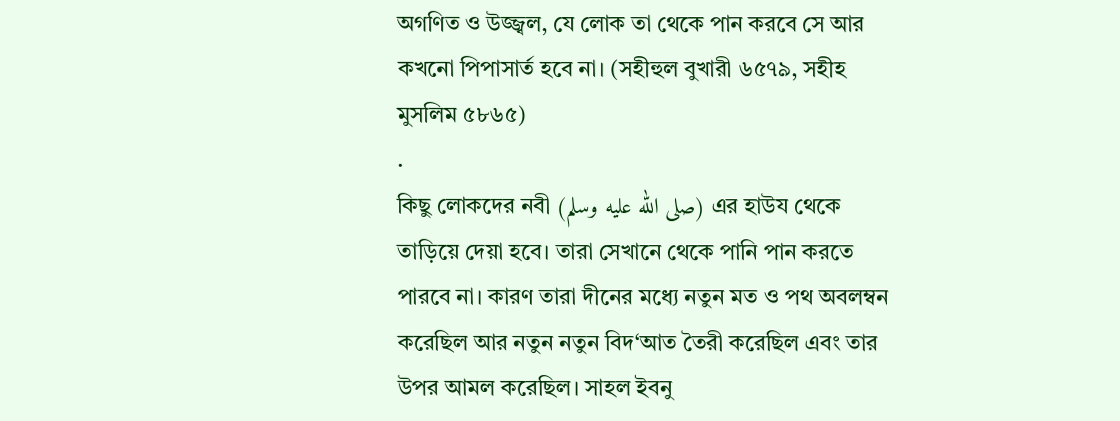অগণিত ও উজ্জ্বল, যে লোক তা থেকে পান করবে সে আর কখনো পিপাসার্ত হবে না। (সহীহুল বুখারী ৬৫৭৯, সহীহ মুসলিম ৫৮৬৫)
.
কিছু লোকদের নবী (صلى الله عليه وسلم) এর হাউয থেকে তাড়িয়ে দেয়া হবে। তারা সেখানে থেকে পানি পান করতে পারবে না। কারণ তারা দীনের মধ্যে নতুন মত ও পথ অবলম্বন করেছিল আর নতুন নতুন বিদ‘আত তৈরী করেছিল এবং তার উপর আমল করেছিল। সাহল ইবনু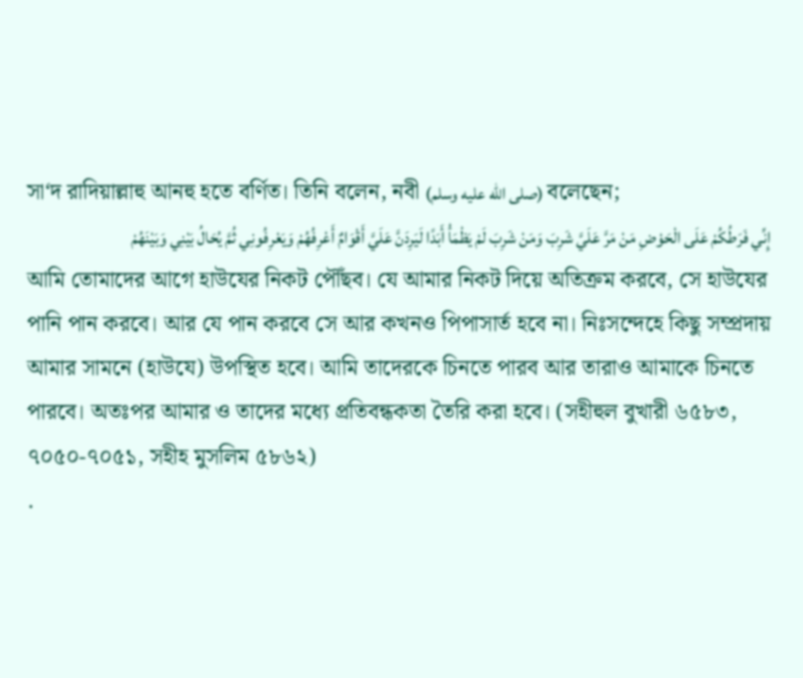সা‘দ রাদিয়াল্লাহু আনহু হতে বর্ণিত। তিনি বলেন, নবী (صلى الله عليه وسلم) বলেছেন;
إِنِّي فَرَطُكُمْ عَلَى الْحَوْضِ مَنْ مَرَّ عَلَيَّ شَرِبَ وَمَنْ شَرِبَ لَمْ يَظْمَأْ أَبَدًا لَيَرِدَنَّ عَلَيَّ أَقْوَامٌ أَعْرِفُهُمْ وَيَعْرِفُونِي ثُمَّ يُحَالُ بَيْنِي وَبَيْنَهُمْ
আমি তোমাদের আগে হাউযের নিকট পৌঁছব। যে আমার নিকট দিয়ে অতিক্রম করবে, সে হাউযের পানি পান করবে। আর যে পান করবে সে আর কখনও পিপাসার্ত হবে না। নিঃসন্দেহে কিছু সম্প্রদায় আমার সামনে (হাউযে) উপস্থিত হবে। আমি তাদেরকে চিনতে পারব আর তারাও আমাকে চিনতে পারবে। অতঃপর আমার ও তাদের মধ্যে প্রতিবন্ধকতা তৈরি করা হবে। (সহীহুল বুখারী ৬৫৮৩, ৭০৫০-৭০৫১, সহীহ মুসলিম ৫৮৬২)
.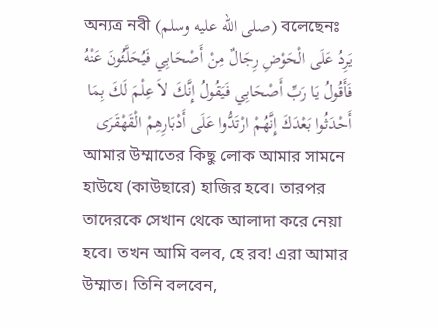অন্যত্র নবী (صلى الله عليه وسلم) বলেছেনঃ
يَرِدُ عَلَى الْحَوْضِ رِجَالٌ مِنْ أَصْحَابِي فَيُحَلَّئُونَ عَنْهُ فَأَقُولُ يَا رَبِّ أَصْحَابِي فَيَقُولُ إِنَّكَ لاَ عِلْمَ لَكَ بِمَا أَحْدَثُوا بَعْدَكَ إِنَّهُمْ ارْتَدُّوا عَلَى أَدْبَارِهِمْ الْقَهْقَرَى
আমার উম্মাতের কিছু লোক আমার সামনে হাউযে (কাউছারে) হাজির হবে। তারপর তাদেরকে সেখান থেকে আলাদা করে নেয়া হবে। তখন আমি বলব, হে রব! এরা আমার উম্মাত। তিনি বলবেন,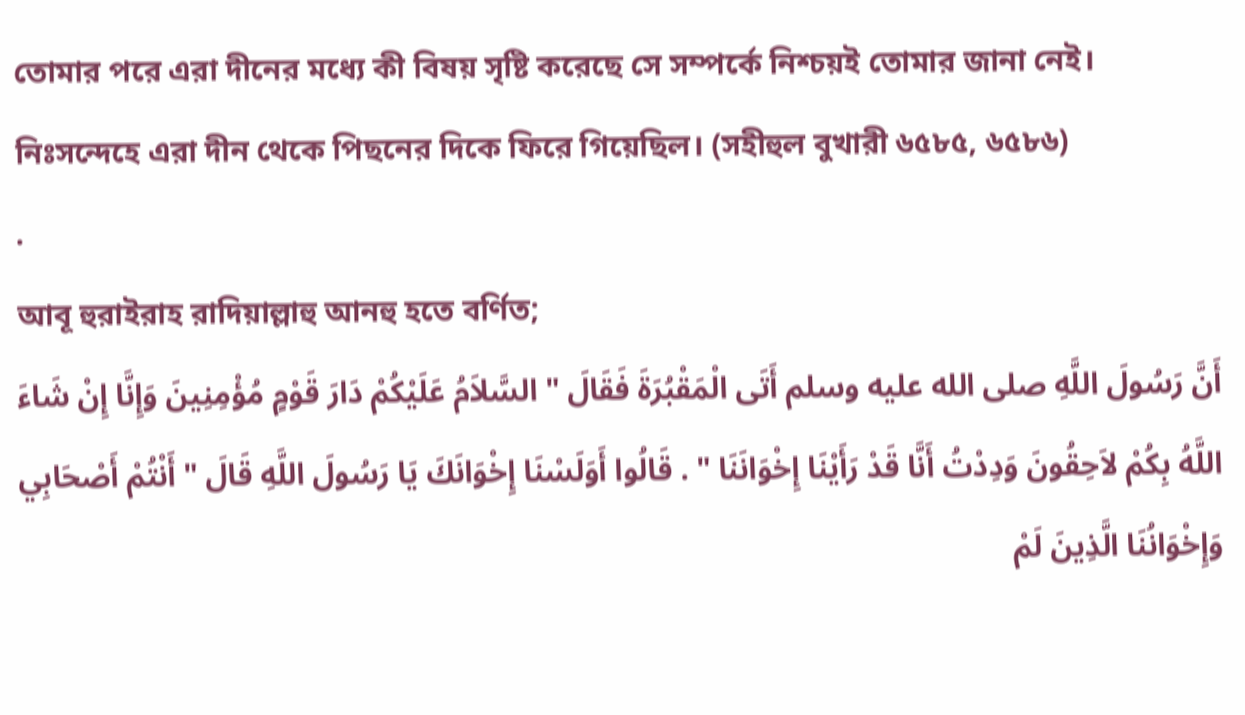তোমার পরে এরা দীনের মধ্যে কী বিষয় সৃষ্টি করেছে সে সম্পর্কে নিশ্চয়ই তোমার জানা নেই। নিঃসন্দেহে এরা দীন থেকে পিছনের দিকে ফিরে গিয়েছিল। (সহীহুল বুখারী ৬৫৮৫, ৬৫৮৬)
.
আবূ হুরাইরাহ রাদিয়াল্লাহু আনহু হতে বর্ণিত;
أَنَّ رَسُولَ اللَّهِ صلى الله عليه وسلم أَتَى الْمَقْبُرَةَ فَقَالَ " السَّلاَمُ عَلَيْكُمْ دَارَ قَوْمٍ مُؤْمِنِينَ وَإِنَّا إِنْ شَاءَ اللَّهُ بِكُمْ لاَحِقُونَ وَدِدْتُ أَنَّا قَدْ رَأَيْنَا إِخْوَانَنَا " . قَالُوا أَوَلَسْنَا إِخْوَانَكَ يَا رَسُولَ اللَّهِ قَالَ " أَنْتُمْ أَصْحَابِي وَإِخْوَانُنَا الَّذِينَ لَمْ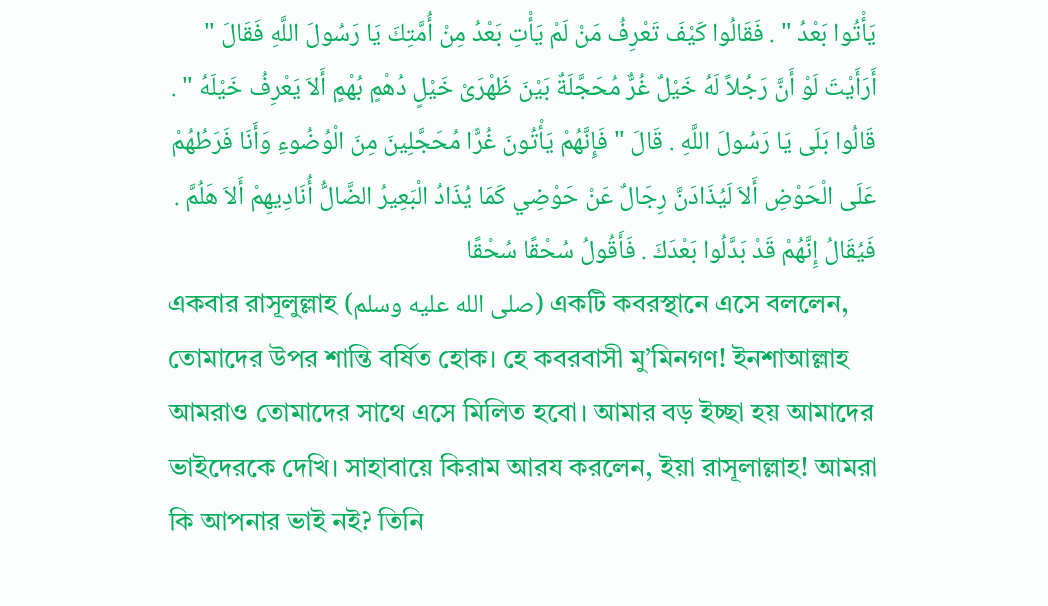يَأْتُوا بَعْدُ " . فَقَالُوا كَيْفَ تَعْرِفُ مَنْ لَمْ يَأْتِ بَعْدُ مِنْ أُمَّتِكَ يَا رَسُولَ اللَّهِ فَقَالَ " أَرَأَيْتَ لَوْ أَنَّ رَجُلاً لَهُ خَيْلٌ غُرٌّ مُحَجَّلَةٌ بَيْنَ ظَهْرَىْ خَيْلٍ دُهْمٍ بُهْمٍ أَلاَ يَعْرِفُ خَيْلَهُ " . قَالُوا بَلَى يَا رَسُولَ اللَّهِ . قَالَ " فَإِنَّهُمْ يَأْتُونَ غُرًّا مُحَجَّلِينَ مِنَ الْوُضُوءِ وَأَنَا فَرَطُهُمْ عَلَى الْحَوْضِ أَلاَ لَيُذَادَنَّ رِجَالٌ عَنْ حَوْضِي كَمَا يُذَادُ الْبَعِيرُ الضَّالُّ أُنَادِيهِمْ أَلاَ هَلُمَّ . فَيُقَالُ إِنَّهُمْ قَدْ بَدَّلُوا بَعْدَكَ . فَأَقُولُ سُحْقًا سُحْقًا
একবার রাসূলুল্লাহ (صلى الله عليه وسلم) একটি কবরস্থানে এসে বললেন, তোমাদের উপর শান্তি বর্ষিত হোক। হে কবরবাসী মু’মিনগণ! ইনশাআল্লাহ আমরাও তোমাদের সাথে এসে মিলিত হবো। আমার বড় ইচ্ছা হয় আমাদের ভাইদেরকে দেখি। সাহাবায়ে কিরাম আরয করলেন, ইয়া রাসূলাল্লাহ! আমরা কি আপনার ভাই নই? তিনি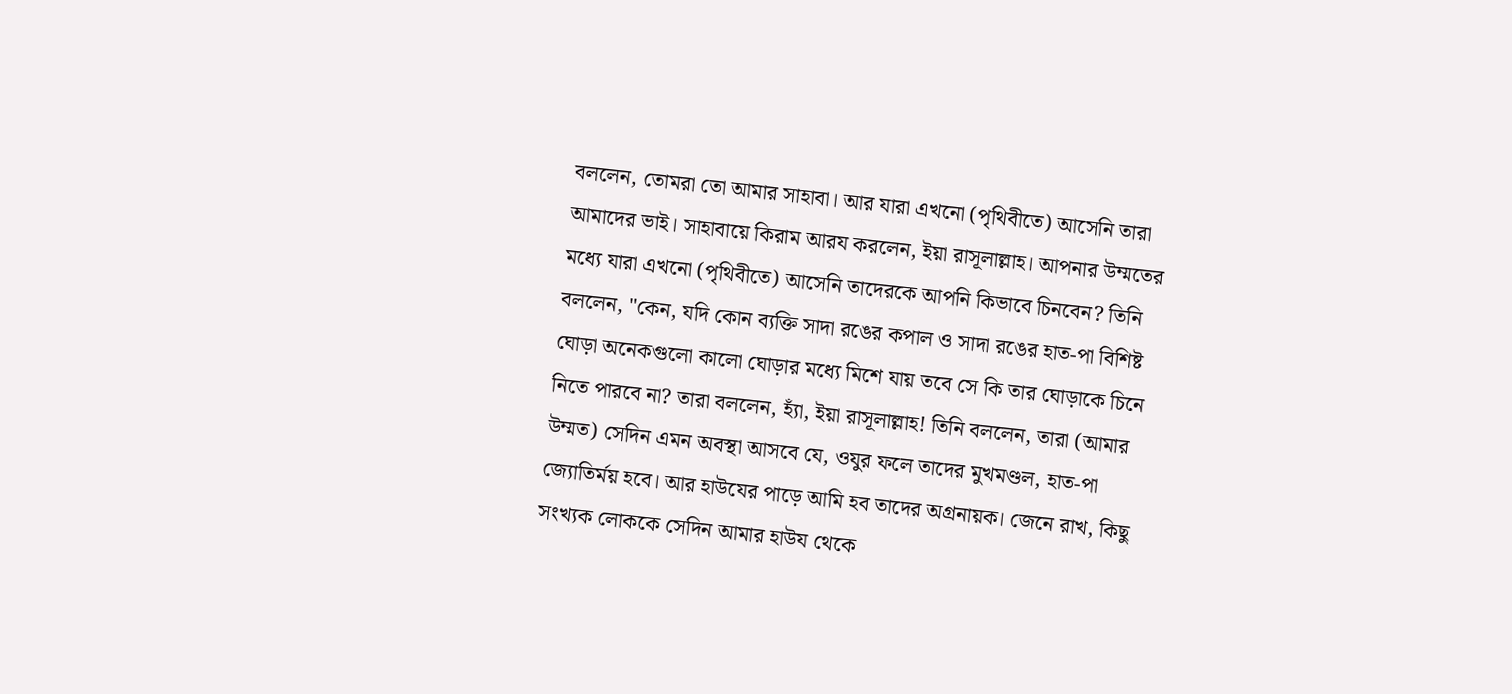বললেন, তোমরা তো আমার সাহাবা। আর যারা এখনো (পৃথিবীতে) আসেনি তারা আমাদের ভাই। সাহাবায়ে কিরাম আরয করলেন, ইয়া রাসূলাল্লাহ। আপনার উম্মতের মধ্যে যারা এখনো (পৃথিবীতে) আসেনি তাদেরকে আপনি কিভাবে চিনবেন? তিনি বললেন, "কেন, যদি কোন ব্যক্তি সাদা রঙের কপাল ও সাদা রঙের হাত-পা বিশিষ্ট ঘোড়া অনেকগুলো কালো ঘোড়ার মধ্যে মিশে যায় তবে সে কি তার ঘোড়াকে চিনে নিতে পারবে না? তারা বললেন, হ্যাঁ, ইয়া রাসূলাল্লাহ! তিনি বললেন, তারা (আমার উম্মত) সেদিন এমন অবস্থা আসবে যে, ওযুর ফলে তাদের মুখমণ্ডল, হাত-পা জ্যোতির্ময় হবে। আর হাউযের পাড়ে আমি হব তাদের অগ্রনায়ক। জেনে রাখ, কিছু সংখ্যক লোককে সেদিন আমার হাউয থেকে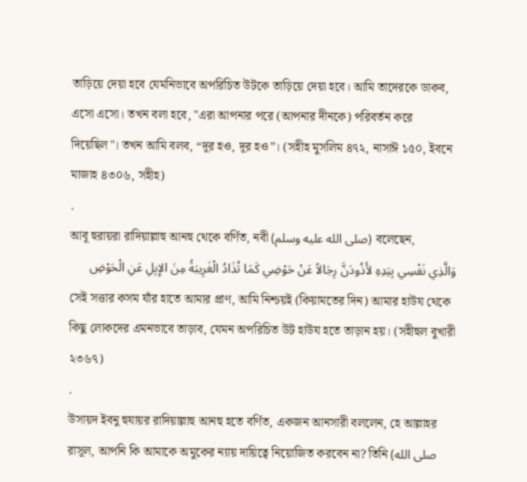তাড়িয়ে দেয়া হবে যেমনিভাবে অপরিচিত উটকে তাড়িয়ে দেয়া হবে। আমি তাদেরকে ডাকব, এসো এসো। তখন বলা হবে, "এরা আপনার পরে (আপনার দীনকে) পরিবর্তন করে দিয়েছিল"। তখন আমি বলব, “দূর হও, দূর হও”। (সহীহ মুসলিম ৪৭২, নাসাঈ ১৫০, ইবনে মাজাহ ৪৩০৬, সহীহ)
.
আবূ হুরায়রা রাদিয়াল্লাহু আনহু থেকে বর্ণিত, নবী (صلى الله عليه وسلم) বলেছেন,
وَالَّذِي نَفْسِي بِيَدِهِ لأَذُودَنَّ رِجَالاً عَنْ حَوْضِي كَمَا تُذَادُ الْغَرِيبَةُ مِنَ الإِبِلِ عَنِ الْحَوْضِ
সেই সত্তার কসম যাঁর হাতে আমার প্রাণ, আমি নিশ্চয়ই (কিয়ামতের দিন) আমার হাউয থেকে কিছু লোকদের এমনভাবে তাড়াব, যেমন অপরিচিত উট হাউয হতে তাড়ান হয়। (সহীহুল বুখারী ২৩৬৭)
.
উসায়দ ইবনু হুযায়র রাদিয়াল্লাহু আনহু হতে বর্ণিত, একজন আনসারী বললেন, হে আল্লাহর রাসূল, আপনি কি আমাকে অমুকের ন্যায় দায়িত্বে নিয়োজিত করবেন না? তিনি (صلى الله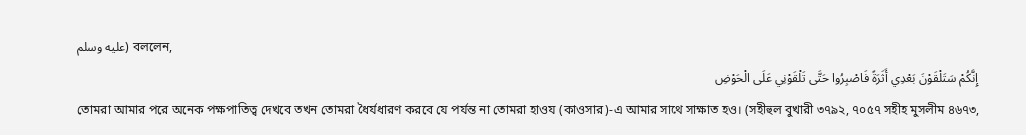عليه وسلم) বললেন,
إِنَّكُمْ سَتَلْقَوْنَ بَعْدِي أَثَرَةً فَاصْبِرُوا حَتَّى تَلْقَوْنِي عَلَى الْحَوْضِ
তোমরা আমার পরে অনেক পক্ষপাতিত্ব দেখবে তখন তোমরা ধৈর্যধারণ করবে যে পর্যন্ত না তোমরা হাওয (কাওসার)-এ আমার সাথে সাক্ষাত হও। (সহীহুল বুখারী ৩৭৯২, ৭০৫৭ সহীহ মুসলীম ৪৬৭৩,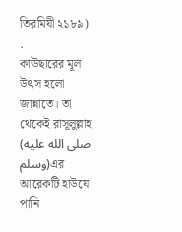তিরমিযী ২১৮৯)
.
কাউছারের মূল উৎস হলো জান্নাতে। তা থেকেই রাসূলুল্লাহ (صلى الله عليه وسلم)এর আরেকটি হাউযে পানি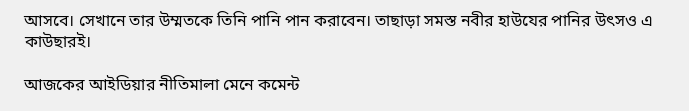আসবে। সেখানে তার উম্মতকে তিনি পানি পান করাবেন। তাছাড়া সমস্ত নবীর হাউযের পানির উৎসও এ কাউছারই।

আজকের আইডিয়ার নীতিমালা মেনে কমেন্ট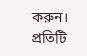করুন। প্রতিটি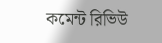কমেন্ট রিভিউ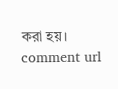করা হয়।
comment url